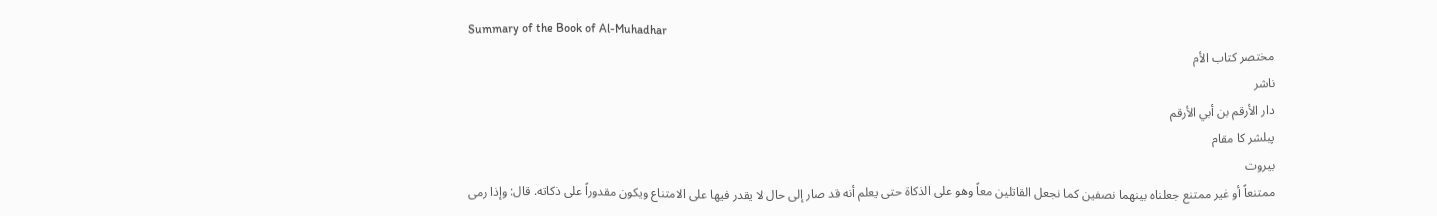Summary of the Book of Al-Muhadhar
مختصر كتاب الأم
ناشر
دار الأرقم بن أبي الأرقم
پبلشر کا مقام
بيروت
ممتنعاً أو غير ممتنع جعلناه بينهما نصفين كما نجعل القاتلين معاً وهو على الذكاة حتى يعلم أنه قد صار إلى حال لا يقدر فيها على الامتناع ويكون مقدوراً على ذكاته. قال: وإذا رمى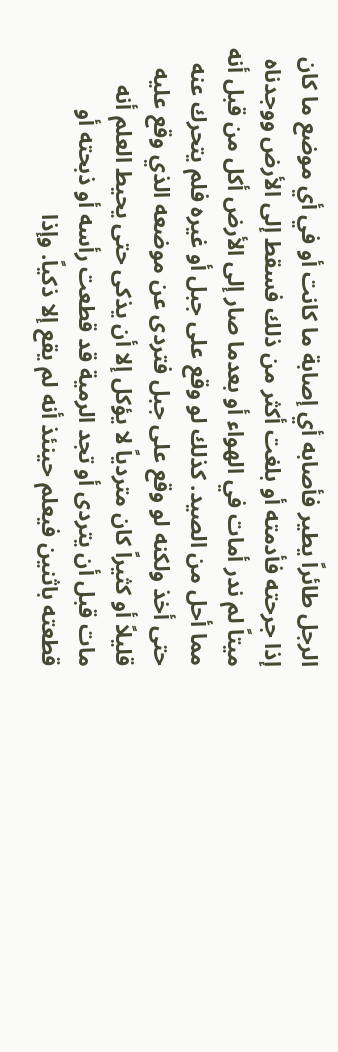الرجل طائراً يطير فأصابه أي إصابة ما كانت أو في أي موضع ما كان إذا جرحته فأدمته أو بلغت أكثر من ذلك فسقط إلى الأرض ووجدناه ميتاً لم ندر أمات في الهواء أو بعدما صار إلى الأرض أكل من قبل أنه مما أحل من الصيد. كذلك لو وقع على جبل أو غيره فلم يتحرك عنه حتى أخذ ولكنه لو وقع على جبل فتردى عن موضعه الذي وقع عليه قليلاً أو كثيراً كان متردياً لا يؤكل إلا أن يذكى حتى يحيط العلم أنه مات قبل أن يتردى أو تجد الرمية قد قطعت رأسه أو ذبحته أو قطعته باثنين فيعلم حينئذ أنه لم يقع إلا ذكياً. وإذا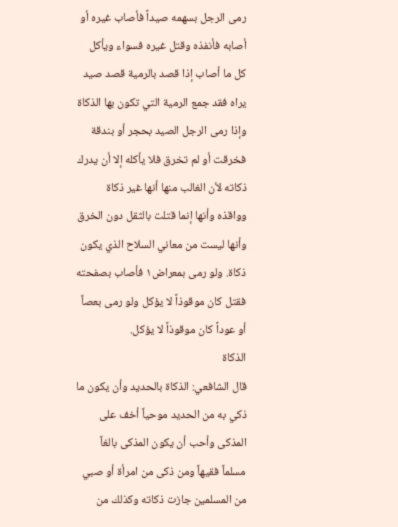رمى الرجل بسهمه صيداً فأصاب غيره أو أصابه فأنفذه وقتل غيره فسواء ويأكل كل ما أصاب إذا قصد بالرمية قصد صيد يراه فقد جمع الرمية التي تكون بها الذكاة وإذا رمى الرجل الصيد بحجر أو بندقة فخرقت أو لم تخرق فلا يأكله إلا أن يدرك ذكاته لأن الغالب منها أنها غير ذكاة وواقذه وأنها إنما قتلت بالثقل دون الخرق وأنها ليست من معاني السلاح الذي يكون ذكاة. ولو رمى بمعراض١ فأصاب بصفحته فقتل كان موقوذاً لا يؤكل ولو رمى بعصاً أو عوداً كان موقوذاً لا يؤكل.
الذكاة
قال الشافعي: الذكاة بالحديد وأن يكون ما ذكي به من الحديد موحياً أخف على المذكى وأحب أن يكون المذكى بالغاً مسلماً فقيهاً ومن ذكى من امرأة أو صبي من المسلمين جازت ذكاته وكذلك من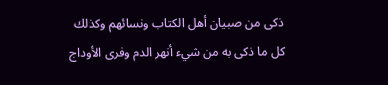ذكى من صبيان أهل الكتاب ونسائهم وكذلك كل ما ذكى به من شيء أنهر الدم وفرى الأوداج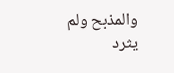والمذبح ولم يثرد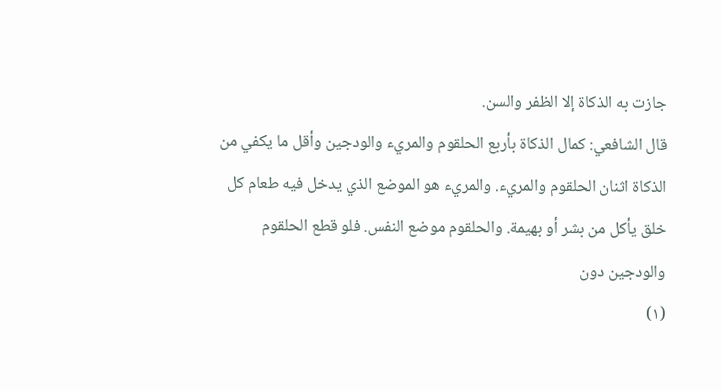جازت به الذكاة إلا الظفر والسن.
قال الشافعي: كمال الذكاة بأربع الحلقوم والمريء والودجين وأقل ما يكفي من الذكاة اثنان الحلقوم والمريء. والمريء هو الموضع الذي يدخل فيه طعام كل خلق يأكل من بشر أو بهيمة. والحلقوم موضع النفس. فلو قطع الحلقوم والودجين دون
(١)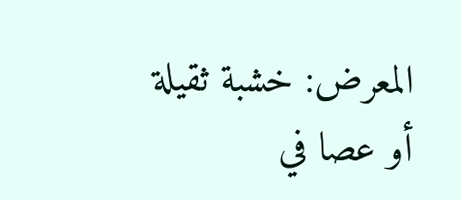المعرض: خشبة ثقيلة أو عصا في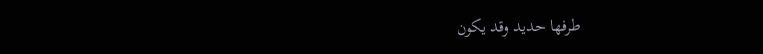طرفها حديد وقد يكون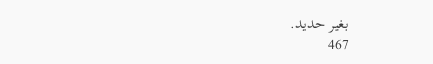بغير حديد.
467